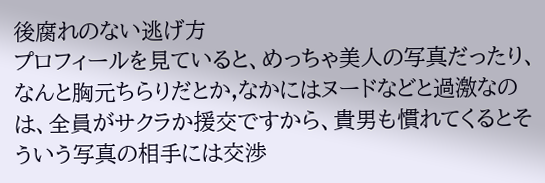後腐れのない逃げ方
プロフィールを見ていると、めっちゃ美人の写真だったり、なんと胸元ちらりだとか,なかにはヌードなどと過激なのは、全員がサクラか援交ですから、貴男も慣れてくるとそういう写真の相手には交渉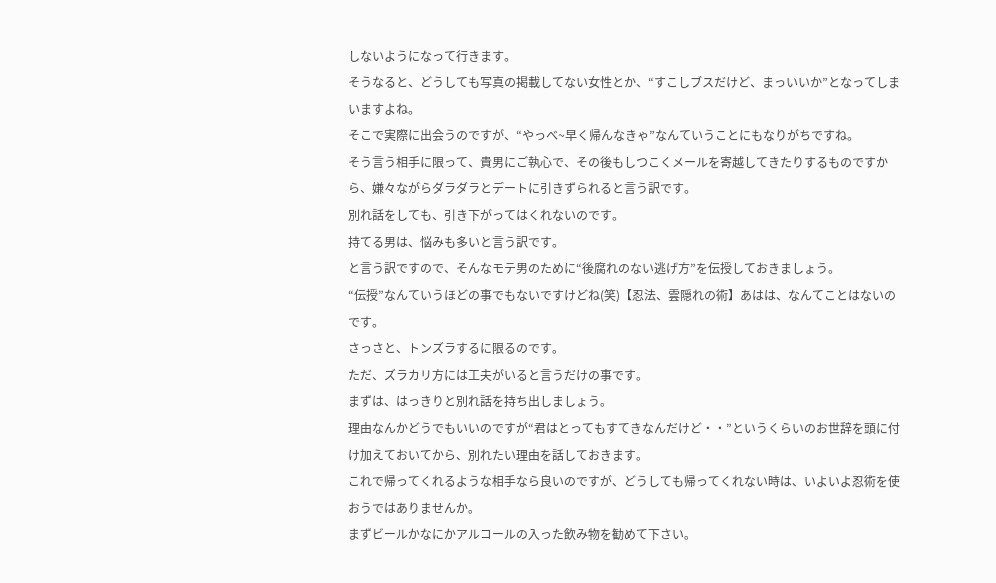しないようになって行きます。
そうなると、どうしても写真の掲載してない女性とか、“すこしブスだけど、まっいいか”となってしまいますよね。
そこで実際に出会うのですが、“やっべ~早く帰んなきゃ”なんていうことにもなりがちですね。
そう言う相手に限って、貴男にご執心で、その後もしつこくメールを寄越してきたりするものですから、嫌々ながらダラダラとデートに引きずられると言う訳です。
別れ話をしても、引き下がってはくれないのです。
持てる男は、悩みも多いと言う訳です。
と言う訳ですので、そんなモテ男のために“後腐れのない逃げ方”を伝授しておきましょう。
“伝授”なんていうほどの事でもないですけどね(笑)【忍法、雲隠れの術】あはは、なんてことはないのです。
さっさと、トンズラするに限るのです。
ただ、ズラカリ方には工夫がいると言うだけの事です。
まずは、はっきりと別れ話を持ち出しましょう。
理由なんかどうでもいいのですが“君はとってもすてきなんだけど・・”というくらいのお世辞を頭に付け加えておいてから、別れたい理由を話しておきます。
これで帰ってくれるような相手なら良いのですが、どうしても帰ってくれない時は、いよいよ忍術を使おうではありませんか。
まずビールかなにかアルコールの入った飲み物を勧めて下さい。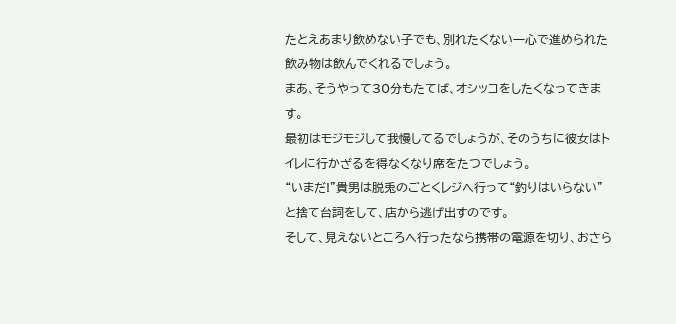たとえあまり飲めない子でも、別れたくない一心で進められた飲み物は飲んでくれるでしょう。
まあ、そうやって30分もたてば、オシッコをしたくなってきます。
最初はモジモジして我慢してるでしょうが、そのうちに彼女はトイレに行かざるを得なくなり席をたつでしょう。
“いまだ!”貴男は脱兎のごとくレジへ行って“釣りはいらない”と捨て台詞をして、店から逃げ出すのです。
そして、見えないところへ行ったなら携帯の電源を切り、おさら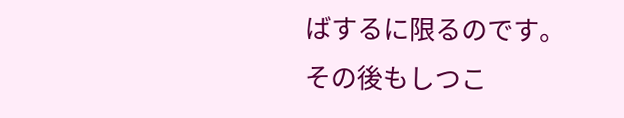ばするに限るのです。
その後もしつこ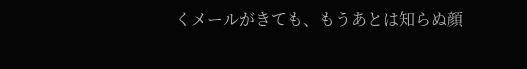くメールがきても、もうあとは知らぬ顔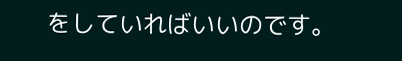をしていればいいのです。